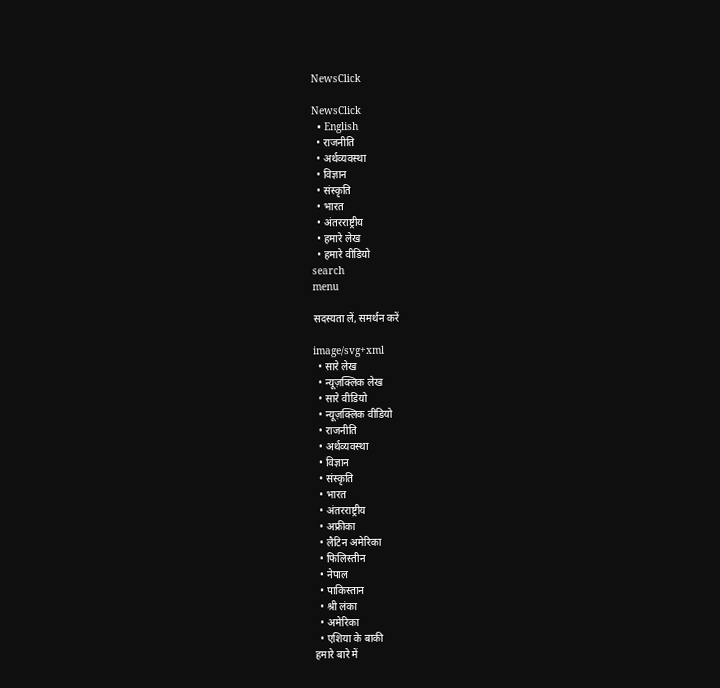NewsClick

NewsClick
  • English
  • राजनीति
  • अर्थव्यवस्था
  • विज्ञान
  • संस्कृति
  • भारत
  • अंतरराष्ट्रीय
  • हमारे लेख
  • हमारे वीडियो
search
menu

सदस्यता लें, समर्थन करें

image/svg+xml
  • सारे लेख
  • न्यूज़क्लिक लेख
  • सारे वीडियो
  • न्यूज़क्लिक वीडियो
  • राजनीति
  • अर्थव्यवस्था
  • विज्ञान
  • संस्कृति
  • भारत
  • अंतरराष्ट्रीय
  • अफ्रीका
  • लैटिन अमेरिका
  • फिलिस्तीन
  • नेपाल
  • पाकिस्तान
  • श्री लंका
  • अमेरिका
  • एशिया के बाकी
हमारे बारे में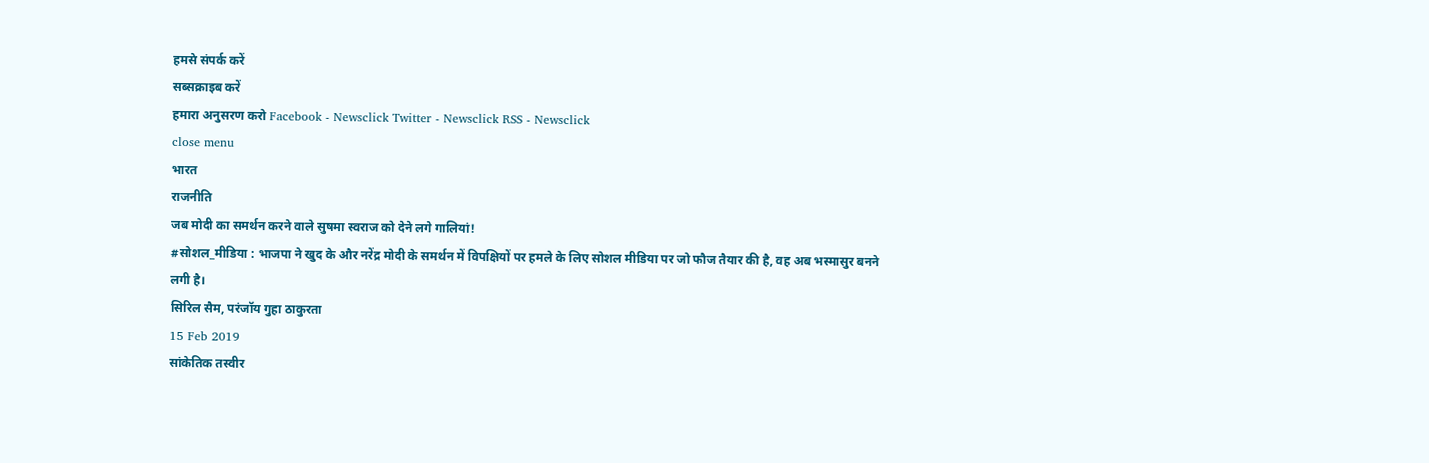हमसे संपर्क करें
सब्सक्राइब करें
हमारा अनुसरण करो Facebook - Newsclick Twitter - Newsclick RSS - Newsclick
close menu
भारत
राजनीति
जब मोदी का समर्थन करने वाले सुषमा स्वराज को देने लगे गालियां!
#सोशल_मीडिया : भाजपा ने खुद के और नरेंद्र मोदी के समर्थन में विपक्षियों पर हमले के लिए सोशल मीडिया पर जो फौज तैयार की है, वह अब भस्मासुर बनने लगी है।
सिरिल सैम, परंजॉय गुहा ठाकुरता
15 Feb 2019
सांकेतिक तस्वीर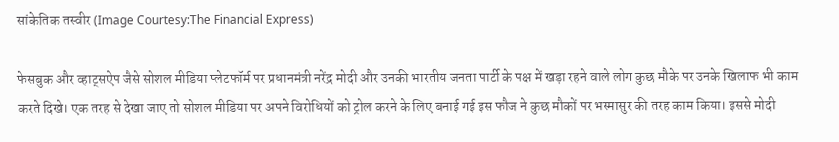सांकेतिक तस्वीर (Image Courtesy:The Financial Express)

फेसबुक और व्हाट्सऐप जैसे सोशल मीडिया प्लेटफॉर्म पर प्रधानमंत्री नरेंद्र मोदी और उनकी भारतीय जनता पार्टी के पक्ष में खड़ा रहने वाले लोग कुछ मौके पर उनके खिलाफ भी काम करते दिखे। एक तरह से देखा जाए तो सोशल मीडिया पर अपने विरोधियों को ट्रोल करने के लिए बनाई गई इस फौज ने कुछ मौकों पर भस्मासुर की तरह काम किया। इससे मोदी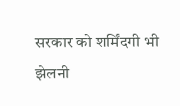सरकार को शर्मिंदगी भी झेलनी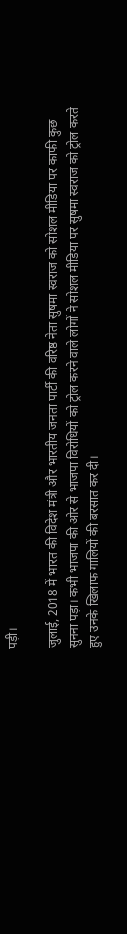पड़ी।

जुलाई, 2018 में भारत की विदेश मंत्री और भारतीय जनता पार्टी की वरिष्ठ नेता सुषमा स्वराज को सोशल मीडिया पर काफी कुछ सुनना पड़ा। कभी भाजपा की ओर से भाजपा विरोधियों को ट्रोल करने वाले लोगों ने सोशल मीडिया पर सुषमा स्वराज को ट्रोल करते हुए उनके खिलाफ गालियों की बरसात कर दी।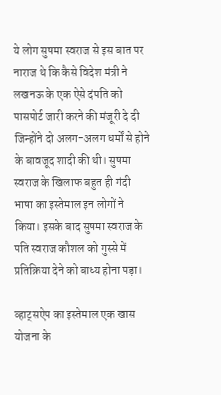ये लोग सुषमा स्वराज से इस बात पर नाराज थे कि कैसे विदेश मंत्री ने लखनऊ के एक ऐसे दंपति को पासपोर्ट जारी करने की मंजूरी दे दी जिन्होंने दो अलग-अलग धर्मों से होने के बावजूद शादी की थी। सुषमा स्वराज के खिलाफ बहुत ही गंदी भाषा का इस्तेमाल इन लोगों ने किया। इसके बाद सुषमा स्वराज के पति स्वराज कौशल को गुस्से में प्रतिक्रिया देने को बाध्य होना पड़ा।

व्हाट्सऐप का इस्तेमाल एक खास योजना के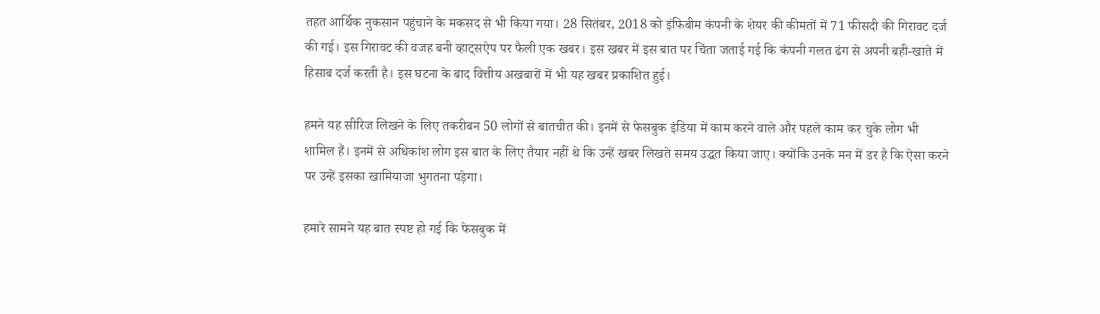तहत आर्थिक नुकसान पहुंचाने के मकसद से भी किया गया। 28 सितंबर, 2018 को इंफिबीम कंपनी के शेयर की कीमतों में 71 फीसदी की गिरावट दर्ज की गई। इस गिरावट की वजह बनी व्हाट्सऐप पर फैली एक खबर। इस खबर में इस बात पर चिंता जताई गई कि कंपनी गलत ढंग से अपनी बही-खाते में हिसाब दर्ज करती है। इस घटना के बाद वित्तीय अखबारों में भी यह खबर प्रकाशित हुई।

हमने यह सीरिज लिखने के लिए तकरीबन 50 लोगों से बातचीत की। इनमें से फेसबुक इंडिया में काम करने वाले और पहले काम कर चुके लोग भी शामिल हैं। इनमें से अधिकांश लोग इस बात के लिए तैयार नहीं थे कि उन्हें खबर लिखते समय उद्धत किया जाए। क्योंकि उनके मन में डर है कि ऐसा करने पर उन्हें इसका खामियाजा भुगतना पड़ेगा।

हमारे सामने यह बात स्पष्ट हो गई कि फेसबुक में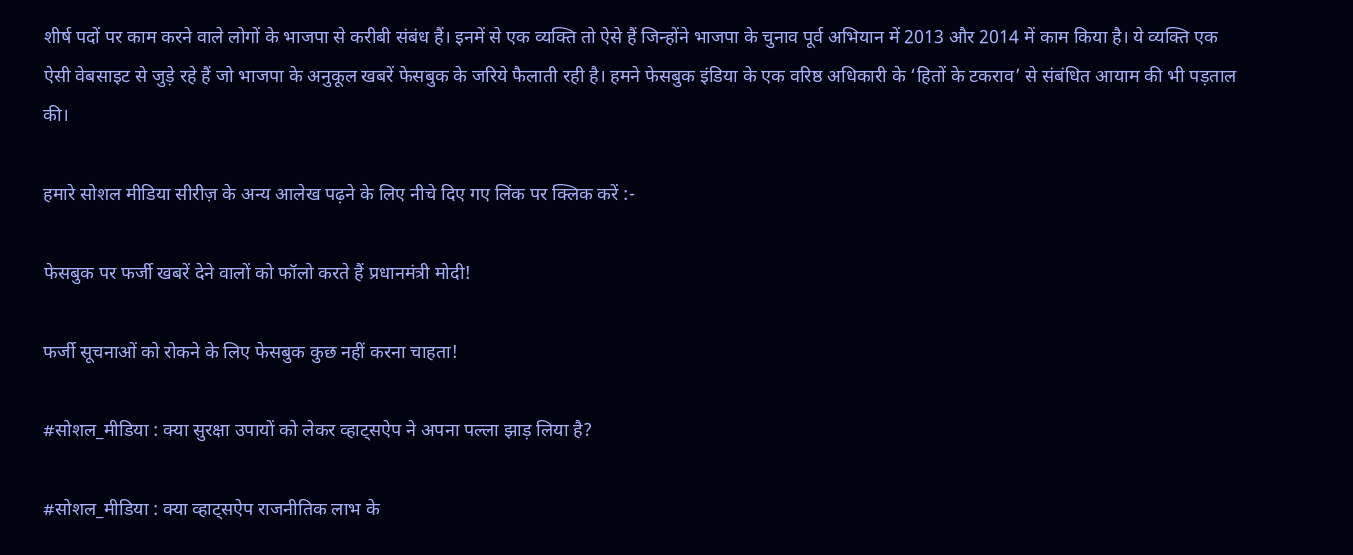शीर्ष पदों पर काम करने वाले लोगों के भाजपा से करीबी संबंध हैं। इनमें से एक व्यक्ति तो ऐसे हैं जिन्होंने भाजपा के चुनाव पूर्व अभियान में 2013 और 2014 में काम किया है। ये व्यक्ति एक ऐसी वेबसाइट से जुड़े रहे हैं जो भाजपा के अनुकूल खबरें फेसबुक के जरिये फैलाती रही है। हमने फेसबुक इंडिया के एक वरिष्ठ अधिकारी के ‘हितों के टकराव’ से संबंधित आयाम की भी पड़ताल की।

हमारे सोशल मीडिया सीरीज़ के अन्य आलेख पढ़ने के लिए नीचे दिए गए लिंक पर क्लिक करें :-

फेसबुक पर फर्जी खबरें देने वालों को फॉलो करते हैं प्रधानमंत्री मोदी!

फर्जी सूचनाओं को रोकने के लिए फेसबुक कुछ नहीं करना चाहता!

#सोशल_मीडिया : क्या सुरक्षा उपायों को लेकर व्हाट्सऐप ने अपना पल्ला झाड़ लिया है?

#सोशल_मीडिया : क्या व्हाट्सऐप राजनीतिक लाभ के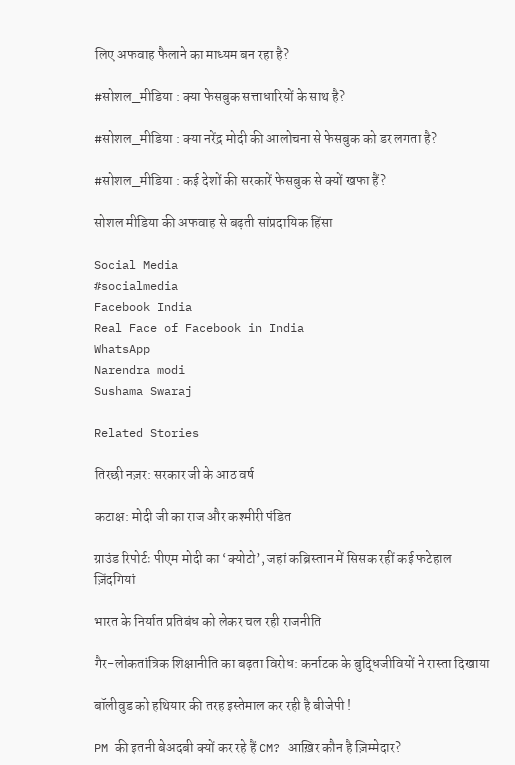लिए अफवाह फैलाने का माध्यम बन रहा है?

#सोशल_मीडिया : क्या फेसबुक सत्ताधारियों के साथ है?

#सोशल_मीडिया : क्या नरेंद्र मोदी की आलोचना से फेसबुक को डर लगता है?

#सोशल_मीडिया : कई देशों की सरकारें फेसबुक से क्यों खफा हैं?

सोशल मीडिया की अफवाह से बढ़ती सांप्रदायिक हिंसा

Social Media
#socialmedia
Facebook India
Real Face of Facebook in India
WhatsApp
Narendra modi
Sushama Swaraj

Related Stories

तिरछी नज़र: सरकार जी के आठ वर्ष

कटाक्ष: मोदी जी का राज और कश्मीरी पंडित

ग्राउंड रिपोर्टः पीएम मोदी का ‘क्योटो’, जहां कब्रिस्तान में सिसक रहीं कई फटेहाल ज़िंदगियां

भारत के निर्यात प्रतिबंध को लेकर चल रही राजनीति

गैर-लोकतांत्रिक शिक्षानीति का बढ़ता विरोध: कर्नाटक के बुद्धिजीवियों ने रास्ता दिखाया

बॉलीवुड को हथियार की तरह इस्तेमाल कर रही है बीजेपी !

PM की इतनी बेअदबी क्यों कर रहे हैं CM? आख़िर कौन है ज़िम्मेदार?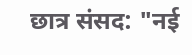छात्र संसद: "नई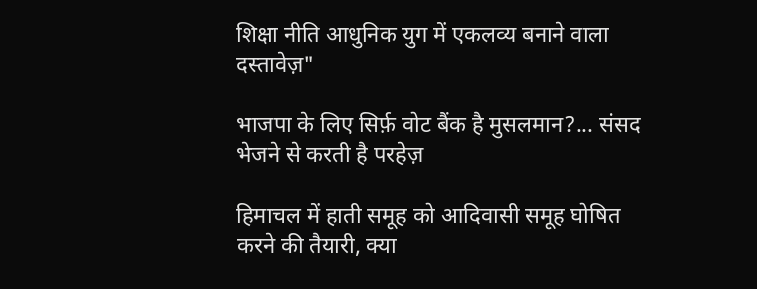शिक्षा नीति आधुनिक युग में एकलव्य बनाने वाला दस्तावेज़"

भाजपा के लिए सिर्फ़ वोट बैंक है मुसलमान?... संसद भेजने से करती है परहेज़

हिमाचल में हाती समूह को आदिवासी समूह घोषित करने की तैयारी, क्या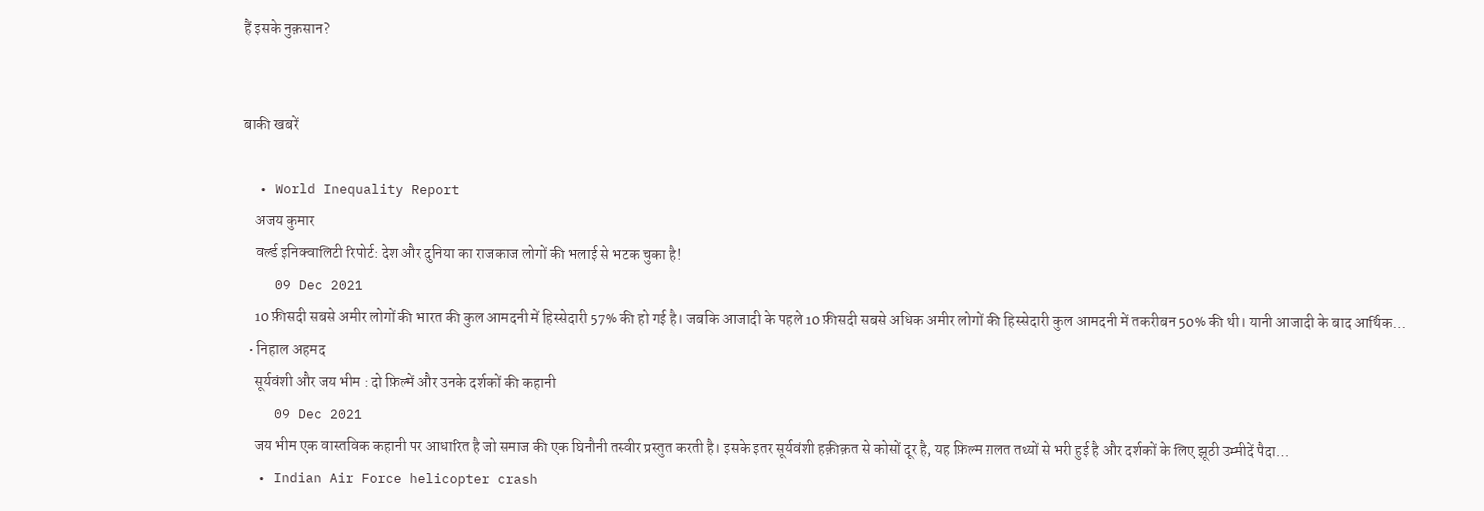हैं इसके नुक़सान?


बाकी खबरें

  • World Inequality Report
    अजय कुमार
    वर्ल्ड इनिक्वालिटी रिपोर्ट: देश और दुनिया का राजकाज लोगों की भलाई से भटक चुका है!
    09 Dec 2021
    10 फ़ीसदी सबसे अमीर लोगों की भारत की कुल आमदनी में हिस्सेदारी 57% की हो गई है। जबकि आजादी के पहले 10 फ़ीसदी सबसे अधिक अमीर लोगों की हिस्सेदारी कुल आमदनी में तकरीबन 50% की थी। यानी आजादी के बाद आर्थिक…
  • निहाल अहमद
    सूर्यवंशी और जय भीम : दो फ़िल्में और उनके दर्शकों की कहानी
    09 Dec 2021
    जय भीम एक वास्तविक कहानी पर आधारित है जो समाज की एक घिनौनी तस्वीर प्रस्तुत करती है। इसके इतर सूर्यवंशी हक़ीक़त से कोसों दूर है, यह फ़िल्म ग़लत तथ्यों से भरी हुई है और दर्शकों के लिए झूठी उम्मीदें पैदा…
  • Indian Air Force helicopter crash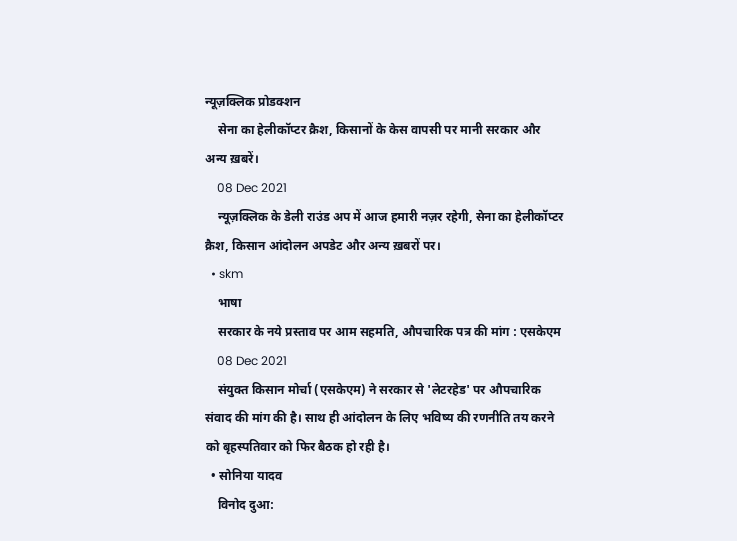न्यूज़क्लिक प्रोडक्शन
    सेना का हेलीकॉप्टर क्रैश, किसानों के केस वापसी पर मानी सरकार और अन्य ख़बरें।
    08 Dec 2021
    न्यूज़क्लिक के डेली राउंड अप में आज हमारी नज़र रहेगी, सेना का हेलीकॉप्टर क्रैश, किसान आंदोलन अपडेट और अन्य ख़बरों पर।
  • skm
    भाषा
    सरकार के नये प्रस्ताव पर आम सहमति, औपचारिक पत्र की मांग : एसकेएम
    08 Dec 2021
    संयुक्त किसान मोर्चा (एसकेएम) ने सरकार से 'लेटरहेड' पर औपचारिक संवाद की मांग की है। साथ ही आंदोलन के लिए भविष्य की रणनीति तय करने को बृहस्पतिवार को फिर बैठक हो रही है।
  • सोनिया यादव
    विनोद दुआ: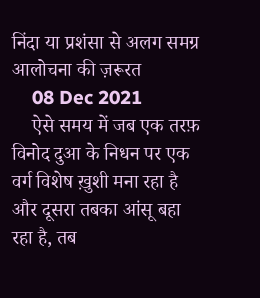निंदा या प्रशंसा से अलग समग्र आलोचना की ज़रूरत
    08 Dec 2021
    ऐसे समय में जब एक तरफ़ विनोद दुआ के निधन पर एक वर्ग विशेष ख़ुशी मना रहा है और दूसरा तबका आंसू बहा रहा है, तब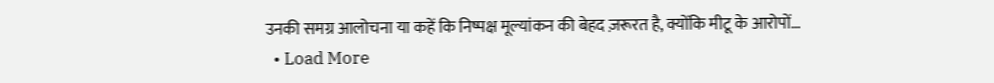उनकी समग्र आलोचना या कहें कि निष्पक्ष मूल्यांकन की बेहद ज़रूरत है, क्योंकि मीटू के आरोपों…
  • Load More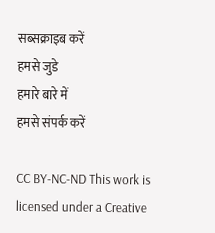सब्सक्राइब करें
हमसे जुडे
हमारे बारे में
हमसे संपर्क करें

CC BY-NC-ND This work is licensed under a Creative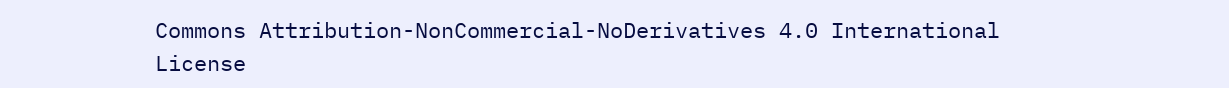Commons Attribution-NonCommercial-NoDerivatives 4.0 International License